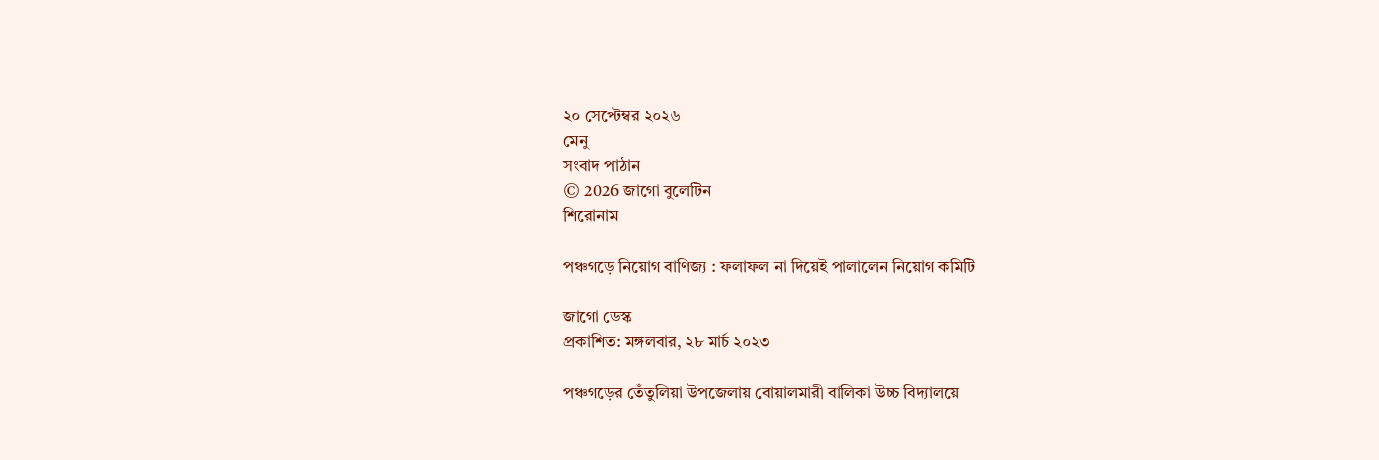২০ সেপ্টেম্বর ২০২৬
মেনু
সংবাদ পাঠান
© 2026 জাগো বুলেটিন
শিরোনাম

পঞ্চগড়ে নিয়োগ বাণিজ্য : ফলাফল না দিয়েই পালালেন নিয়োগ কমিটি

জাগো ডেস্ক
প্রকাশিত: মঙ্গলবার, ২৮ মার্চ ২০২৩

পঞ্চগড়ের তেঁতুলিয়া উপজেলায় বোয়ালমারী বালিকা উচ্চ বিদ্যালয়ে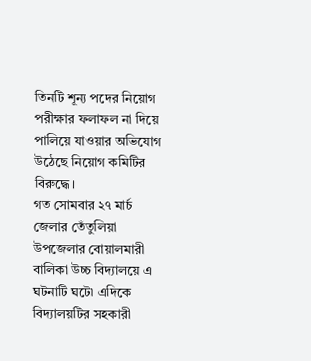তিনটি শূন্য পদের নিয়োগ পরীক্ষার ফলাফল না দিয়ে পালিয়ে যাওয়ার অভিযোগ উঠেছে নিয়োগ কমিটির বিরুদ্ধে।
গত সোমবার ২৭ মার্চ জেলার তেঁতুলিয়া উপজেলার বোয়ালমারী বালিকা উচ্চ বিদ্যালয়ে এ ঘটনাটি ঘটে৷ এদিকে বিদ্যালয়টির সহকারী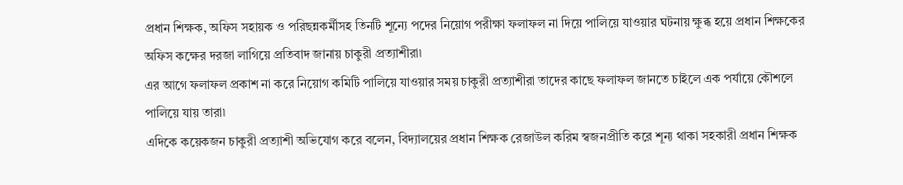প্রধান শিক্ষক, অফিস সহায়ক ও পরিছন্নকর্মীসহ তিনটি শূন্যে পদের নিয়োগ পরীক্ষা ফলাফল না দিয়ে পালিয়ে যাওয়ার ঘটনায় ক্ষুব্ধ হয়ে প্রধান শিক্ষকের অফিস কক্ষের দরজা লাগিয়ে প্রতিবাদ জানায় চাকুরী প্রত্যাশীরা৷
এর আগে ফলাফল প্রকাশ না করে নিয়োগ কমিটি পালিয়ে যাওয়ার সময় চাকুরী প্রত্যাশীরা তাদের কাছে ফলাফল জানতে চাইলে এক পর্যায়ে কৌশলে পালিয়ে যায় তারা৷
এদিকে কয়েকজন চাকুরী প্রত্যাশী অভিযোগ করে বলেন, বিদ্যালয়ের প্রধান শিক্ষক রেজাউল করিম স্বজনপ্রীতি করে শূন্য থাকা সহকারী প্রধান শিক্ষক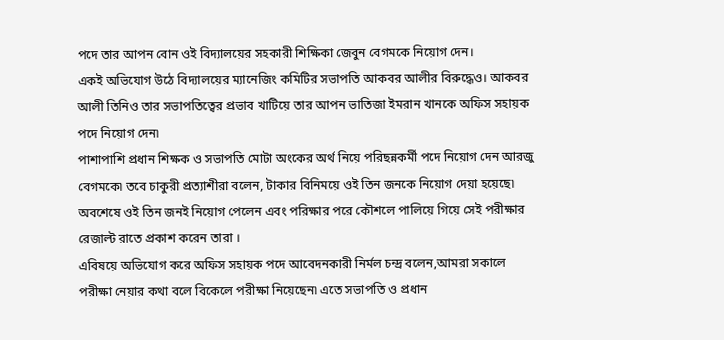পদে তার আপন বোন ওই বিদ্যালয়ের সহকারী শিক্ষিকা জেবুন বেগমকে নিয়োগ দেন।
একই অভিযোগ উঠে বিদ্যালয়ের ম্যানেজিং কমিটির সভাপতি আকবর আলীর বিরুদ্ধেও। আকবর আলী তিনিও তার সভাপতিত্বের প্রভাব খাটিয়ে তার আপন ভাতিজা ইমরান খানকে অফিস সহায়ক পদে নিয়োগ দেন৷
পাশাপাশি প্রধান শিক্ষক ও সভাপতি মোটা অংকের অর্থ নিয়ে পরিছন্নকর্মী পদে নিয়োগ দেন আরজু বেগমকে৷ তবে চাকুরী প্রত্যাশীরা বলেন, টাকার বিনিময়ে ওই তিন জনকে নিয়োগ দেয়া হয়েছে৷
অবশেষে ওই তিন জনই নিয়োগ পেলেন এবং পরিক্ষার পরে কৌশলে পালিয়ে গিয়ে সেই পরীক্ষার রেজাল্ট রাতে প্রকাশ করেন তারা ।
এবিষয়ে অভিযোগ করে অফিস সহায়ক পদে আবেদনকারী নির্মল চন্দ্র বলেন,আমরা সকালে পরীক্ষা নেয়ার কথা বলে বিকেলে পরীক্ষা নিয়েছেন৷ এতে সভাপতি ও প্রধান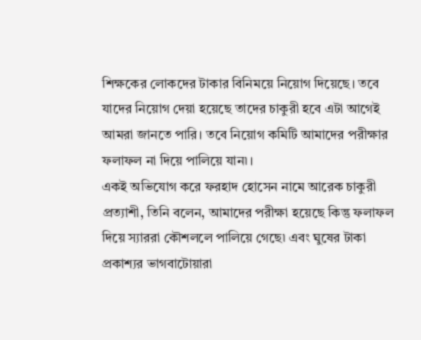শিক্ষকের লোকদের টাকার বিনিময়ে নিয়োগ দিয়েছে। তবে যাদের নিয়োগ দেয়া হয়েছে তাদের চাকুরী হবে এটা আগেই আমরা জানতে পারি। তবে নিয়োগ কমিটি আমাদের পরীক্ষার ফলাফল না দিয়ে পালিয়ে যান৷।
একই অভিযোগ করে ফরহাদ হোসেন নামে আরেক চাকুরী প্রত্যাশী, তিনি বলেন, আমাদের পরীক্ষা হয়েছে কিন্তু ফলাফল দিয়ে স্যাররা কৌশললে পালিয়ে গেছে৷ এবং ঘুষের টাকা প্রকাশ্যর ভাগবাটোয়ারা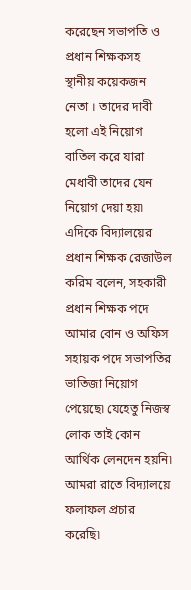করেছেন সভাপতি ও প্রধান শিক্ষকসহ স্থানীয় কয়েকজন নেতা । তাদের দাবী হলো এই নিয়োগ বাতিল করে যারা মেধাবী তাদের যেন নিয়োগ দেয়া হয়৷
এদিকে বিদ্যালয়ের প্রধান শিক্ষক রেজাউল করিম বলেন, সহকারী প্রধান শিক্ষক পদে আমার বোন ও অফিস সহায়ক পদে সভাপতির ভাতিজা নিয়োগ পেয়েছে৷ যেহেতু নিজস্ব লোক তাই কোন আর্থিক লেনদেন হয়নি৷ আমরা রাতে বিদ্যালয়ে ফলাফল প্রচার করেছি৷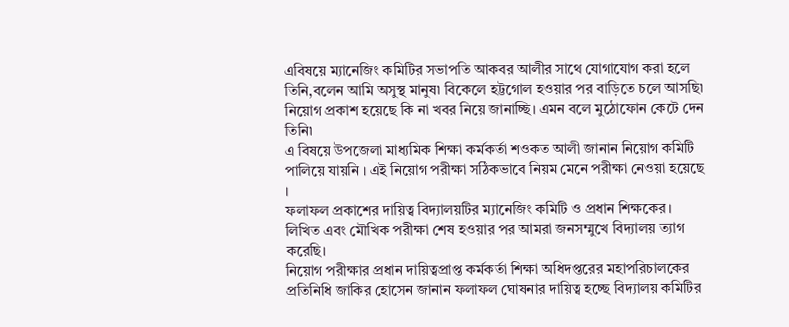এবিষয়ে ম্যানেজিং কমিটির সভাপতি আকবর আলীর সাথে যোগাযোগ করা হলে তিনি,বলেন আমি অসুস্থ মানুষ৷ বিকেলে হট্টগোল হওয়ার পর বাড়িতে চলে আসছি৷ নিয়োগ প্রকাশ হয়েছে কি না খবর নিয়ে জানাচ্ছি। এমন বলে মুঠোফোন কেটে দেন তিনি৷
এ বিষয়ে উপজেলা মাধ্যমিক শিক্ষা কর্মকর্তা শওকত আলী জানান নিয়োগ কমিটি পালিয়ে যায়নি । এই নিয়োগ পরীক্ষা সঠিকভাবে নিয়ম মেনে পরীক্ষা নেওয়া হয়েছে ।
ফলাফল প্রকাশের দায়িত্ব বিদ্যালয়টির ম্যানেজিং কমিটি ও প্রধান শিক্ষকের। লিখিত এবং মৌখিক পরীক্ষা শেষ হওয়ার পর আমরা জনসম্মুখে বিদ্যালয় ত্যাগ করেছি।
নিয়োগ পরীক্ষার প্রধান দায়িত্বপ্রাপ্ত কর্মকর্তা শিক্ষা অধিদপ্তরের মহাপরিচালকের প্রতিনিধি জাকির হোসেন জানান ফলাফল ঘোষনার দায়িত্ব হচ্ছে বিদ্যালয় কমিটির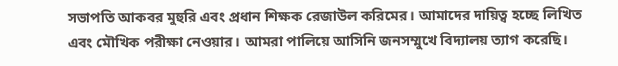সভাপতি আকবর মুহুরি এবং প্রধান শিক্ষক রেজাউল করিমের। আমাদের দায়িত্ব হচ্ছে লিখিত এবং মৌখিক পরীক্ষা নেওয়ার। আমরা পালিয়ে আসিনি জনসম্মুখে বিদ্যালয় ত্যাগ করেছি।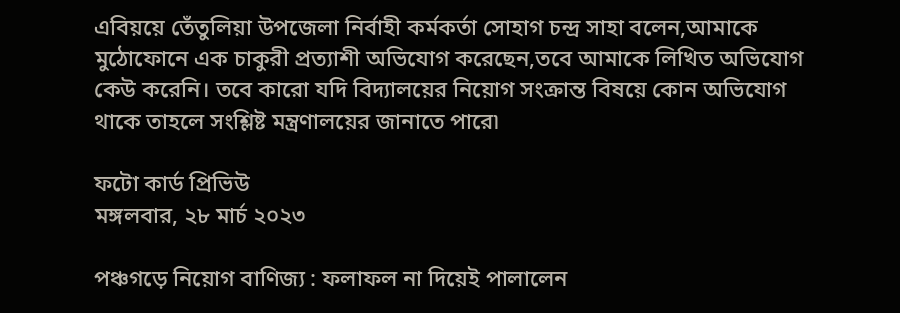এবিয়য়ে তেঁতুলিয়া উপজেলা নির্বাহী কর্মকর্তা সোহাগ চন্দ্র সাহা বলেন,আমাকে মুঠোফোনে এক চাকুরী প্রত্যাশী অভিযোগ করেছেন,তবে আমাকে লিখিত অভিযোগ কেউ করেনি। তবে কারো যদি বিদ্যালয়ের নিয়োগ সংক্রান্ত বিষয়ে কোন অভিযোগ থাকে তাহলে সংশ্লিষ্ট মন্ত্রণালয়ের জানাতে পারে৷

ফটো কার্ড প্রিভিউ
মঙ্গলবার, ২৮ মার্চ ২০২৩

পঞ্চগড়ে নিয়োগ বাণিজ্য : ফলাফল না দিয়েই পালালেন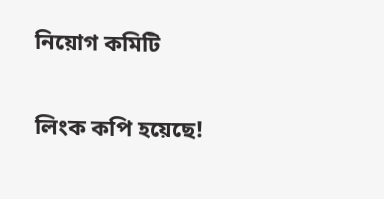নিয়োগ কমিটি

লিংক কপি হয়েছে!